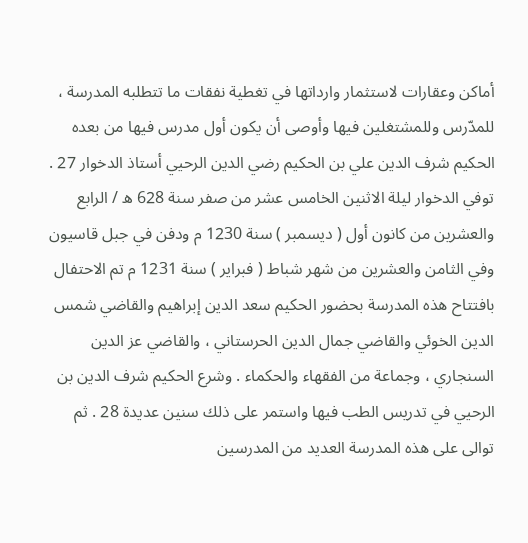أماكن وعقارات لاستثمار وارداتها في تغطية نفقات ما تتطلبه المدرسة ، للمدّرس وللمشتغلين فيها وأوصى أن يكون أول مدرس فيها من بعده الحكيم شرف الدين علي بن الحكيم رضي الدين الرحيي أستاذ الدخوار 27 .
توفي الدخوار ليلة الاثنين الخامس عشر من صفر سنة 628 ه / الرابع والعشرين من كانون أول ( ديسمبر ) سنة 1230 م ودفن في جبل قاسيون وفي الثامن والعشرين من شهر شباط ( فبراير ) سنة 1231 م تم الاحتفال بافتتاح هذه المدرسة بحضور الحكيم سعد الدين إبراهيم والقاضي شمس الدين الخوئي والقاضي جمال الدين الحرستاني ، والقاضي عز الدين السنجاري ، وجماعة من الفقهاء والحكماء . وشرع الحكيم شرف الدين بن الرحيي في تدريس الطب فيها واستمر على ذلك سنين عديدة 28 . ثم توالى على هذه المدرسة العديد من المدرسين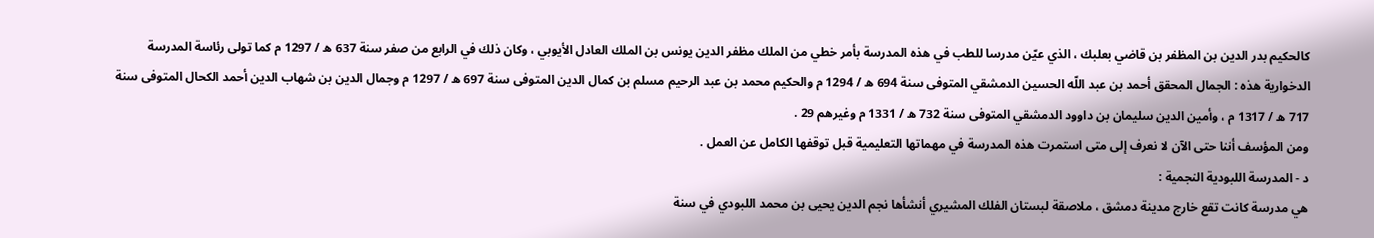كالحكيم بدر الدين بن المظفر بن قاضي بعلبك ، الذي عيّن مدرسا للطب في هذه المدرسة بأمر خطي من الملك مظفر الدين يونس بن الملك العادل الأيوبي ، وكان ذلك في الرابع من صفر سنة 637 ه / 1297 م كما تولى رئاسة المدرسة الدخوارية هذه : الجمال المحقق أحمد بن عبد اللّه الحسين الدمشقي المتوفى سنة 694 ه / 1294 م والحكيم محمد بن عبد الرحيم مسلم بن كمال الدين المتوفى سنة 697 ه / 1297 م وجمال الدين بن شهاب الدين أحمد الكحال المتوفى سنة 717 ه / 1317 م ، وأمين الدين سليمان بن داوود الدمشقي المتوفى سنة 732 ه / 1331 م وغيرهم 29 .
ومن المؤسف أننا حتى الآن لا نعرف إلى متى استمرت هذه المدرسة في مهماتها التعليمية قبل توقفها الكامل عن العمل .
د - المدرسة اللبودية النجمية :
هي مدرسة كانت تقع خارج مدينة دمشق ، ملاصقة لبستان الفلك المشيري أنشأها نجم الدين يحيى بن محمد اللبودي في سنة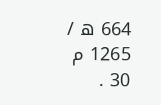664 ه / 1265 م 30 .